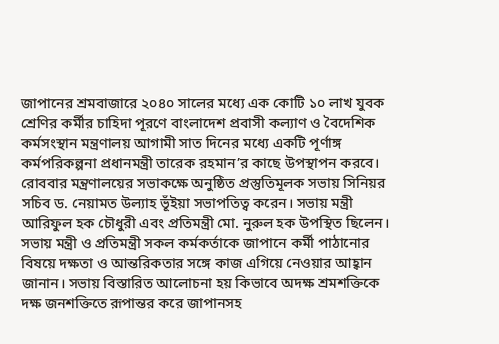জাপানের শ্রমবাজারে ২০৪০ সালের মধ্যে এক কোটি ১০ লাখ যুবক শ্রেণির কর্মীর চাহিদা পূরণে বাংলাদেশ প্রবাসী কল্যাণ ও বৈদেশিক কর্মসংস্থান মন্ত্রণালয় আগামী সাত দিনের মধ্যে একটি পূর্ণাঙ্গ কর্মপরিকল্পনা প্রধানমন্ত্রী তারেক রহমান’র কাছে উপস্থাপন করবে।
রোববার মন্ত্রণালয়ের সভাকক্ষে অনুষ্ঠিত প্রস্তুতিমূলক সভায় সিনিয়র সচিব ড. নেয়ামত উল্যাহ ভূঁইয়া সভাপতিত্ব করেন। সভায় মন্ত্রী আরিফুল হক চৌধুরী এবং প্রতিমন্ত্রী মো. নুরুল হক উপস্থিত ছিলেন।
সভায় মন্ত্রী ও প্রতিমন্ত্রী সকল কর্মকর্তাকে জাপানে কর্মী পাঠানোর বিষয়ে দক্ষতা ও আন্তরিকতার সঙ্গে কাজ এগিয়ে নেওয়ার আহ্বান জানান। সভায় বিস্তারিত আলোচনা হয় কিভাবে অদক্ষ শ্রমশক্তিকে দক্ষ জনশক্তিতে রূপান্তর করে জাপানসহ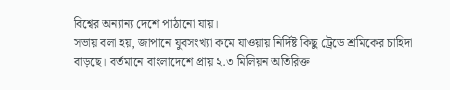বিশ্বের অন্যান্য দেশে পাঠানো যায়।
সভায় বলা হয়, জাপানে যুবসংখ্যা কমে যাওয়ায় নির্দিষ্ট কিছু ট্রেডে শ্রমিকের চাহিদা বাড়ছে। বর্তমানে বাংলাদেশে প্রায় ২.৩ মিলিয়ন অতিরিক্ত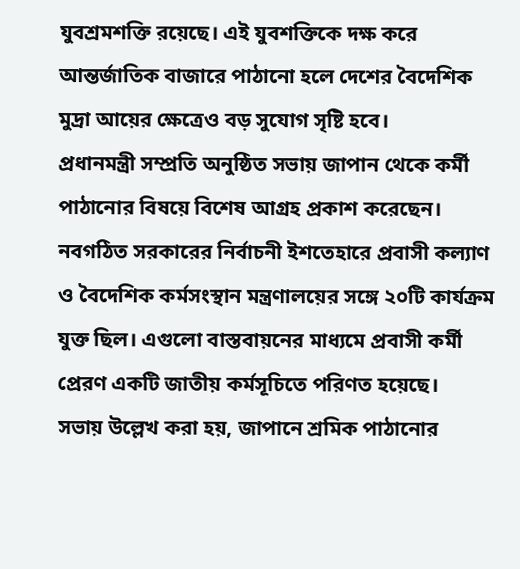যুবশ্রমশক্তি রয়েছে। এই যুবশক্তিকে দক্ষ করে আন্তর্জাতিক বাজারে পাঠানো হলে দেশের বৈদেশিক মুদ্রা আয়ের ক্ষেত্রেও বড় সুযোগ সৃষ্টি হবে।
প্রধানমন্ত্রী সম্প্রতি অনুষ্ঠিত সভায় জাপান থেকে কর্মী পাঠানোর বিষয়ে বিশেষ আগ্রহ প্রকাশ করেছেন। নবগঠিত সরকারের নির্বাচনী ইশতেহারে প্রবাসী কল্যাণ ও বৈদেশিক কর্মসংস্থান মন্ত্রণালয়ের সঙ্গে ২০টি কার্যক্রম যুক্ত ছিল। এগুলো বাস্তবায়নের মাধ্যমে প্রবাসী কর্মী প্রেরণ একটি জাতীয় কর্মসূচিতে পরিণত হয়েছে।
সভায় উল্লেখ করা হয়, জাপানে শ্রমিক পাঠানোর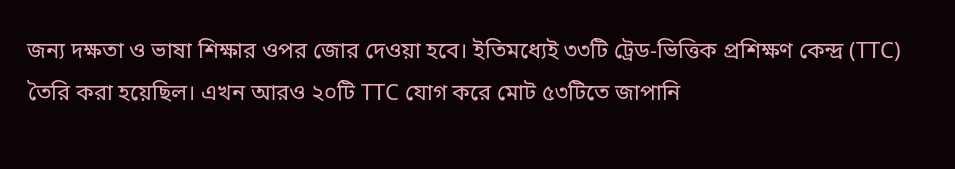জন্য দক্ষতা ও ভাষা শিক্ষার ওপর জোর দেওয়া হবে। ইতিমধ্যেই ৩৩টি ট্রেড-ভিত্তিক প্রশিক্ষণ কেন্দ্র (TTC) তৈরি করা হয়েছিল। এখন আরও ২০টি TTC যোগ করে মোট ৫৩টিতে জাপানি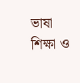ভাষা শিক্ষা ও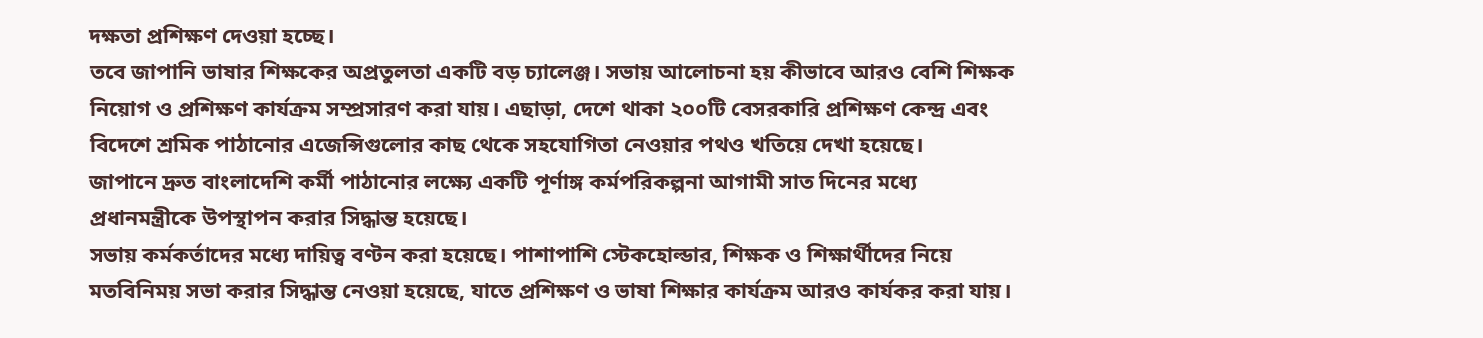দক্ষতা প্রশিক্ষণ দেওয়া হচ্ছে।
তবে জাপানি ভাষার শিক্ষকের অপ্রতুলতা একটি বড় চ্যালেঞ্জ। সভায় আলোচনা হয় কীভাবে আরও বেশি শিক্ষক নিয়োগ ও প্রশিক্ষণ কার্যক্রম সম্প্রসারণ করা যায়। এছাড়া, দেশে থাকা ২০০টি বেসরকারি প্রশিক্ষণ কেন্দ্র এবং বিদেশে শ্রমিক পাঠানোর এজেন্সিগুলোর কাছ থেকে সহযোগিতা নেওয়ার পথও খতিয়ে দেখা হয়েছে।
জাপানে দ্রুত বাংলাদেশি কর্মী পাঠানোর লক্ষ্যে একটি পূর্ণাঙ্গ কর্মপরিকল্পনা আগামী সাত দিনের মধ্যে প্রধানমন্ত্রীকে উপস্থাপন করার সিদ্ধান্ত হয়েছে।
সভায় কর্মকর্তাদের মধ্যে দায়িত্ব বণ্টন করা হয়েছে। পাশাপাশি স্টেকহোল্ডার, শিক্ষক ও শিক্ষার্থীদের নিয়ে মতবিনিময় সভা করার সিদ্ধান্ত নেওয়া হয়েছে, যাতে প্রশিক্ষণ ও ভাষা শিক্ষার কার্যক্রম আরও কার্যকর করা যায়।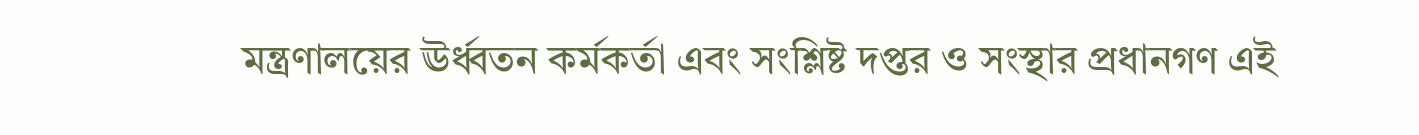মন্ত্রণালয়ের ঊর্ধ্বতন কর্মকর্তা এবং সংশ্লিষ্ট দপ্তর ও সংস্থার প্রধানগণ এই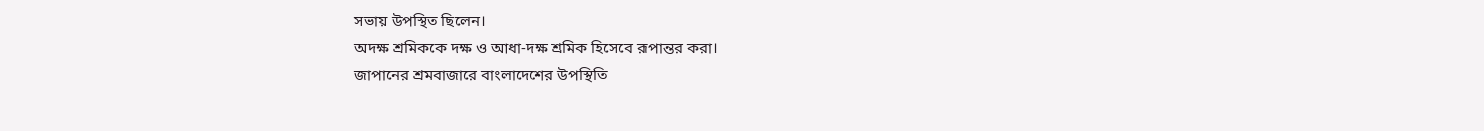সভায় উপস্থিত ছিলেন।
অদক্ষ শ্রমিককে দক্ষ ও আধা-দক্ষ শ্রমিক হিসেবে রূপান্তর করা।
জাপানের শ্রমবাজারে বাংলাদেশের উপস্থিতি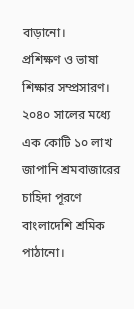বাড়ানো।
প্রশিক্ষণ ও ভাষা শিক্ষার সম্প্রসারণ।
২০৪০ সালের মধ্যে এক কোটি ১০ লাখ জাপানি শ্রমবাজারের চাহিদা পূরণে বাংলাদেশি শ্রমিক পাঠানো।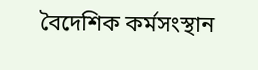বৈদেশিক কর্মসংস্থান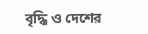বৃদ্ধি ও দেশের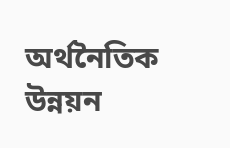অর্থনৈতিক উন্নয়ন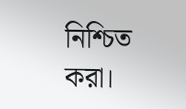নিশ্চিত করা।